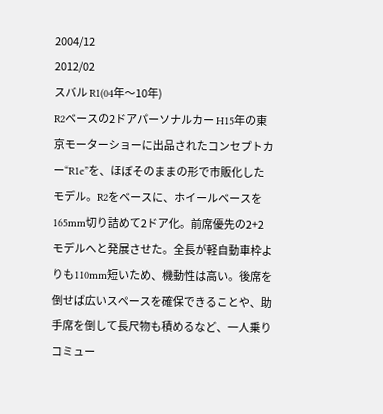2004/12
2012/02
スバル R1(04年〜10年)
R2ベースの2ドアパーソナルカー H15年の東京モーターショーに出品されたコンセプトカー“R1e”を、ほぼそのままの形で市販化したモデル。R2をベースに、ホイールベースを165mm切り詰めて2ドア化。前席優先の2+2モデルへと発展させた。全長が軽自動車枠よりも110mm短いため、機動性は高い。後席を倒せば広いスペースを確保できることや、助手席を倒して長尺物も積めるなど、一人乗りコミュー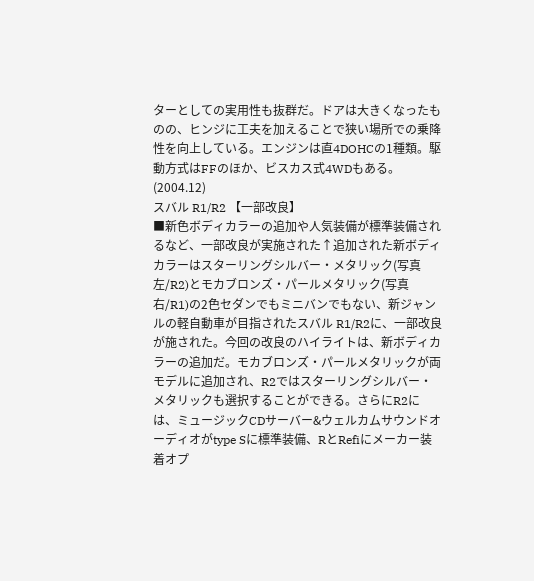ターとしての実用性も抜群だ。ドアは大きくなったものの、ヒンジに工夫を加えることで狭い場所での乗降性を向上している。エンジンは直4DOHCの1種類。駆動方式はFFのほか、ビスカス式4WDもある。(2004.12)
スバル R1/R2 【一部改良】
■新色ボディカラーの追加や人気装備が標準装備されるなど、一部改良が実施された↑追加された新ボディカラーはスターリングシルバー・メタリック(写真左/R2)とモカブロンズ・パールメタリック(写真右/R1)の2色セダンでもミニバンでもない、新ジャンルの軽自動車が目指されたスバル R1/R2に、一部改良が施された。今回の改良のハイライトは、新ボディカラーの追加だ。モカブロンズ・パールメタリックが両モデルに追加され、R2ではスターリングシルバー・メタリックも選択することができる。さらにR2には、ミュージックCDサーバー&ウェルカムサウンドオーディオがtype Sに標準装備、RとRefiにメーカー装着オプ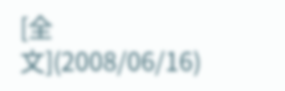[全文](2008/06/16)